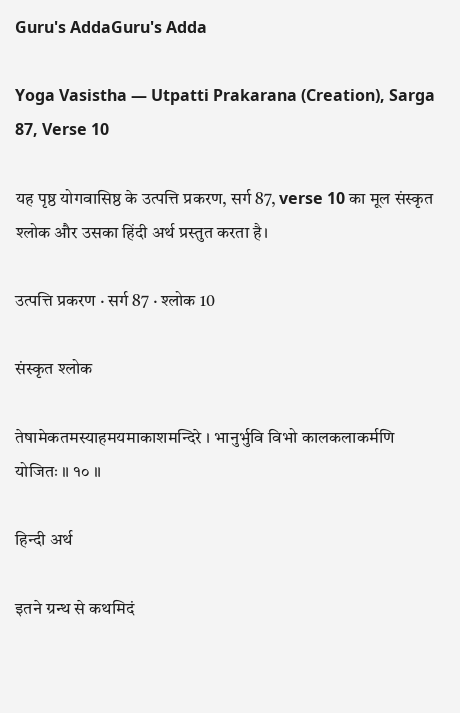Guru's AddaGuru's Adda

Yoga Vasistha — Utpatti Prakarana (Creation), Sarga 87, Verse 10

यह पृष्ठ योगवासिष्ठ के उत्पत्ति प्रकरण, सर्ग 87, verse 10 का मूल संस्कृत श्लोक और उसका हिंदी अर्थ प्रस्तुत करता है।

उत्पत्ति प्रकरण · सर्ग 87 · श्लोक 10

संस्कृत श्लोक

तेषामेकतमस्याहमयमाकाशमन्दिरे । भानुर्भुवि विभो कालकलाकर्मणि योजितः ॥ १० ॥

हिन्दी अर्थ

इतने ग्रन्थ से कथमिदं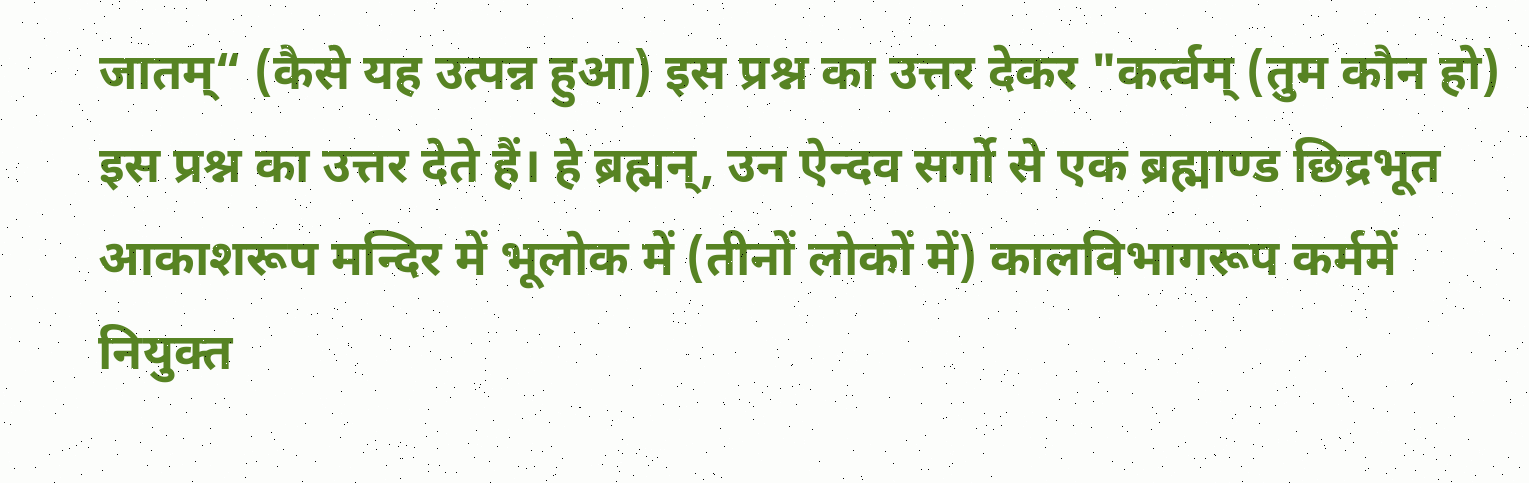जातम्‌“ (कैसे यह उत्पन्न हुआ) इस प्रश्न का उत्तर देकर "कर्त्वम्‌ (तुम कौन हो) इस प्रश्न का उत्तर देते हैं। हे ब्रह्मन्‌, उन ऐन्दव सर्गो से एक ब्रह्माण्ड छिद्रभूत आकाशरूप मन्दिर में भूलोक में (तीनों लोकों में) कालविभागरूप कर्ममें नियुक्त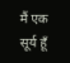मैं एक सूर्य हूँ